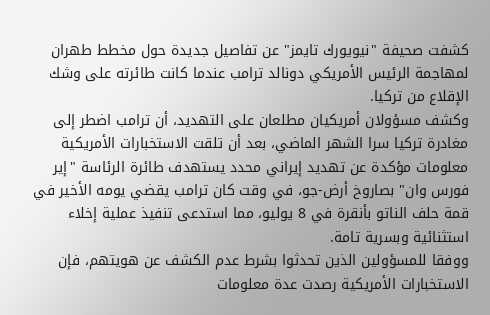كشفت صحيفة "نيويورك تايمز" عن تفاصيل جديدة حول مخطط طهران لمهاجمة الرئيس الأمريكي دونالد ترامب عندما كانت طائرته على وشك الإقلاع من تركيا.
وكشف مسؤولان أمريكيان مطلعان على التهديد، أن ترامب اضطر إلى مغادرة تركيا سرا الشهر الماضي، بعد أن تلقت الاستخبارات الأمريكية معلومات مؤكدة عن تهديد إيراني محدد يستهدف طائرة الرئاسة "إير فورس وان" بصاروخ أرض-جو، في وقت كان ترامب يقضي يومه الأخير في قمة حلف الناتو بأنقرة في 8 يوليو، مما استدعى تنفيذ عملية إخلاء استثنائية وبسرية تامة.
ووفقا للمسؤولين الذين تحدثوا بشرط عدم الكشف عن هويتهم، فإن الاستخبارات الأمريكية رصدت عدة معلومات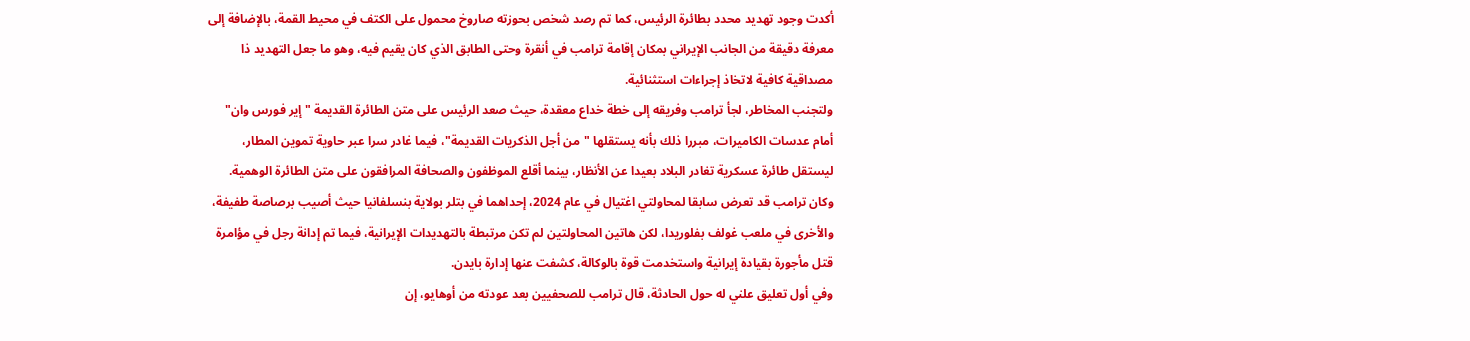أكدت وجود تهديد محدد بطائرة الرئيس، كما تم رصد شخص بحوزته صاروخ محمول على الكتف في محيط القمة، بالإضافة إلى معرفة دقيقة من الجانب الإيراني بمكان إقامة ترامب في أنقرة وحتى الطابق الذي كان يقيم فيه، وهو ما جعل التهديد ذا مصداقية كافية لاتخاذ إجراءات استثنائية.
ولتجنب المخاطر، لجأ ترامب وفريقه إلى خطة خداع معقدة، حيث صعد الرئيس على متن الطائرة القديمة "إير فورس وان" أمام عدسات الكاميرات، مبررا ذلك بأنه يستقلها "من أجل الذكريات القديمة"، فيما غادر سرا عبر حاوية تموين المطار، ليستقل طائرة عسكرية تغادر البلاد بعيدا عن الأنظار، بينما أقلع الموظفون والصحافة المرافقون على متن الطائرة الوهمية.
وكان ترامب قد تعرض سابقا لمحاولتي اغتيال في عام 2024، إحداهما في بتلر بولاية بنسلفانيا حيث أصيب برصاصة طفيفة، والأخرى في ملعب غولف بفلوريدا، لكن هاتين المحاولتين لم تكن مرتبطة بالتهديدات الإيرانية، فيما تم إدانة رجل في مؤامرة قتل مأجورة بقيادة إيرانية واستخدمت قوة بالوكالة، كشفت عنها إدارة بايدن.
وفي أول تعليق علني له حول الحادثة، قال ترامب للصحفيين بعد عودته من أوهايو، إن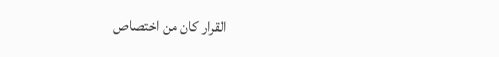القرار كان من اختصاص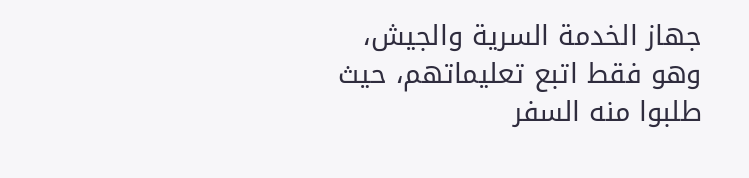جهاز الخدمة السرية والجيش، وهو فقط اتبع تعليماتهم، حيث طلبوا منه السفر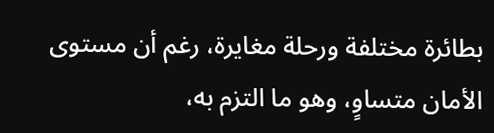بطائرة مختلفة ورحلة مغايرة، رغم أن مستوى الأمان متساوٍ، وهو ما التزم به،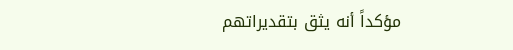مؤكداً أنه يثق بتقديراتهم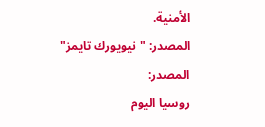الأمنية.
المصدر: "نيويورك تايمز"
المصدر:
روسيا اليوم